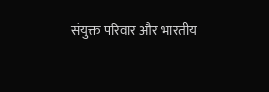संयुक्त परिवार और भारतीय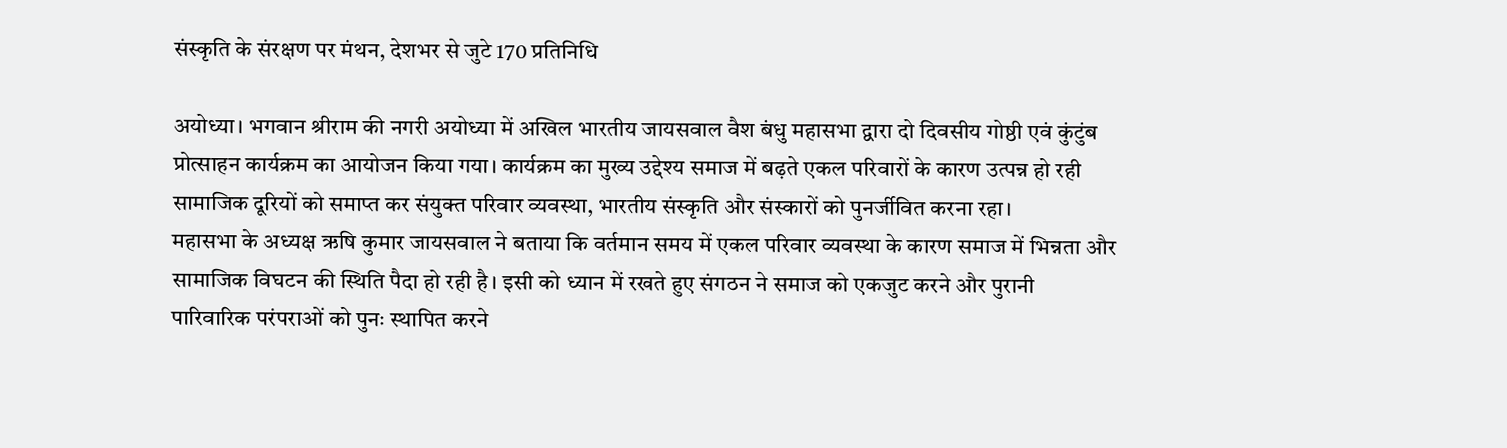संस्कृति के संरक्षण पर मंथन, देशभर से जुटे 170 प्रतिनिधि

अयोध्या। भगवान श्रीराम की नगरी अयोध्या में अखिल भारतीय जायसवाल वैश बंधु महासभा द्वारा दो दिवसीय गोष्ठी एवं कुंटुंब प्रोत्साहन कार्यक्रम का आयोजन किया गया। कार्यक्रम का मुख्य उद्देश्य समाज में बढ़ते एकल परिवारों के कारण उत्पन्न हो रही सामाजिक दूरियों को समाप्त कर संयुक्त परिवार व्यवस्था, भारतीय संस्कृति और संस्कारों को पुनर्जीवित करना रहा।
महासभा के अध्यक्ष ऋषि कुमार जायसवाल ने बताया कि वर्तमान समय में एकल परिवार व्यवस्था के कारण समाज में भिन्नता और सामाजिक विघटन की स्थिति पैदा हो रही है। इसी को ध्यान में रखते हुए संगठन ने समाज को एकजुट करने और पुरानी पारिवारिक परंपराओं को पुनः स्थापित करने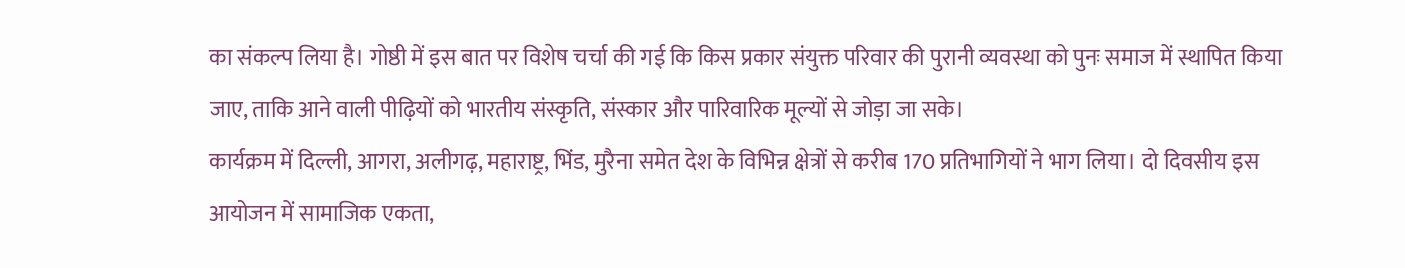का संकल्प लिया है। गोष्ठी में इस बात पर विशेष चर्चा की गई कि किस प्रकार संयुक्त परिवार की पुरानी व्यवस्था को पुनः समाज में स्थापित किया जाए, ताकि आने वाली पीढ़ियों को भारतीय संस्कृति, संस्कार और पारिवारिक मूल्यों से जोड़ा जा सके।
कार्यक्रम में दिल्ली, आगरा, अलीगढ़, महाराष्ट्र, भिंड, मुरैना समेत देश के विभिन्न क्षेत्रों से करीब 170 प्रतिभागियों ने भाग लिया। दो दिवसीय इस आयोजन में सामाजिक एकता,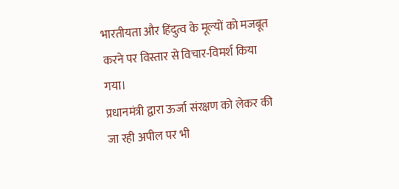भारतीयता और हिंदुत्व के मूल्यों को मजबूत करने पर विस्तार से विचार-विमर्श किया गया।
प्रधानमंत्री द्वारा ऊर्जा संरक्षण को लेकर की जा रही अपील पर भी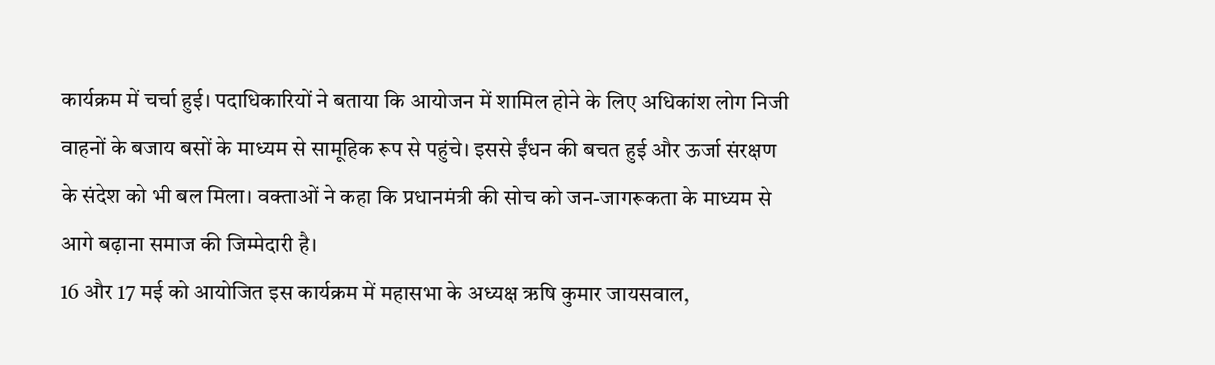कार्यक्रम में चर्चा हुई। पदाधिकारियों ने बताया कि आयोजन में शामिल होने के लिए अधिकांश लोग निजी वाहनों के बजाय बसों के माध्यम से सामूहिक रूप से पहुंचे। इससे ईंधन की बचत हुई और ऊर्जा संरक्षण के संदेश को भी बल मिला। वक्ताओं ने कहा कि प्रधानमंत्री की सोच को जन-जागरूकता के माध्यम से आगे बढ़ाना समाज की जिम्मेदारी है।
16 और 17 मई को आयोजित इस कार्यक्रम में महासभा के अध्यक्ष ऋषि कुमार जायसवाल,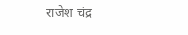राजेश चंद्र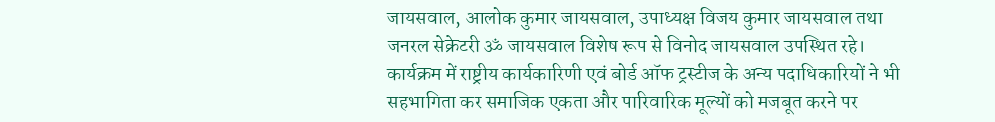जायसवाल, आलोक कुमार जायसवाल, उपाध्यक्ष विजय कुमार जायसवाल तथा जनरल सेक्रेटरी ॐ जायसवाल विशेष रूप से विनोद जायसवाल उपस्थित रहे। कार्यक्रम में राष्ट्रीय कार्यकारिणी एवं बोर्ड ऑफ ट्रस्टीज के अन्य पदाधिकारियों ने भी सहभागिता कर समाजिक एकता और पारिवारिक मूल्यों को मजबूत करने पर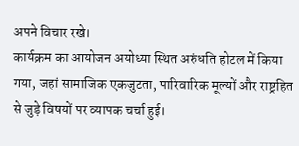अपने विचार रखे।
कार्यक्रम का आयोजन अयोध्या स्थित अरुंधति होटल में किया गया, जहां सामाजिक एकजुटता, पारिवारिक मूल्यों और राष्ट्रहित से जुड़े विषयों पर व्यापक चर्चा हुई।